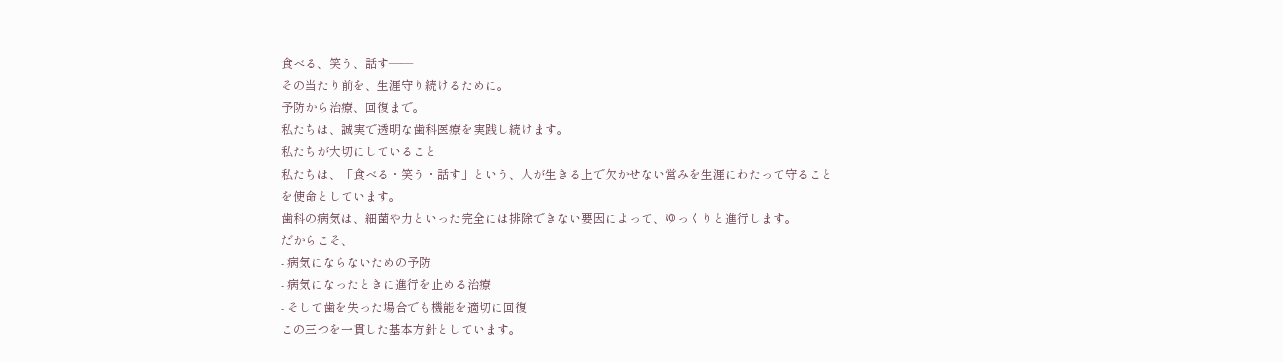食べる、笑う、話す——
その当たり前を、生涯守り続けるために。
予防から治療、回復まで。
私たちは、誠実で透明な歯科医療を実践し続けます。
私たちが大切にしていること
私たちは、「食べる・笑う・話す」という、人が生きる上で欠かせない営みを生涯にわたって守ることを使命としています。
歯科の病気は、細菌や力といった完全には排除できない要因によって、ゆっくりと進行します。
だからこそ、
- 病気にならないための予防
- 病気になったときに進行を止める治療
- そして歯を失った場合でも機能を適切に回復
この三つを一貫した基本方針としています。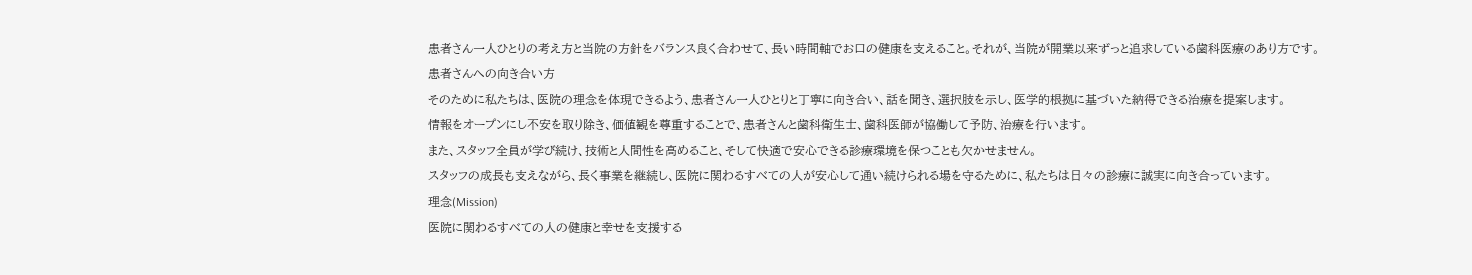患者さん一人ひとりの考え方と当院の方針をバランス良く合わせて、長い時間軸でお口の健康を支えること。それが、当院が開業以来ずっと追求している歯科医療のあり方です。
患者さんへの向き合い方
そのために私たちは、医院の理念を体現できるよう、患者さん一人ひとりと丁寧に向き合い、話を聞き、選択肢を示し、医学的根拠に基づいた納得できる治療を提案します。
情報をオープンにし不安を取り除き、価値観を尊重することで、患者さんと歯科衛生士、歯科医師が協働して予防、治療を行います。
また、スタッフ全員が学び続け、技術と人間性を高めること、そして快適で安心できる診療環境を保つことも欠かせません。
スタッフの成長も支えながら、長く事業を継続し、医院に関わるすべての人が安心して通い続けられる場を守るために、私たちは日々の診療に誠実に向き合っています。
理念(Mission)
医院に関わるすべての人の健康と幸せを支援する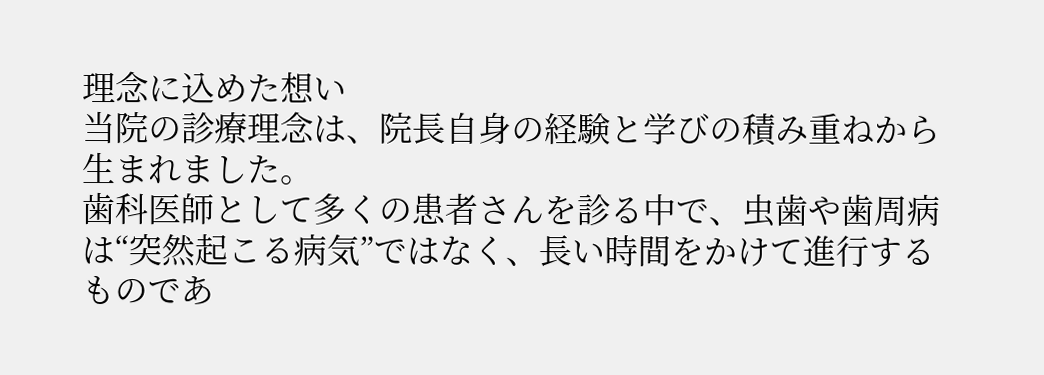理念に込めた想い
当院の診療理念は、院長自身の経験と学びの積み重ねから生まれました。
歯科医師として多くの患者さんを診る中で、虫歯や歯周病は“突然起こる病気”ではなく、長い時間をかけて進行するものであ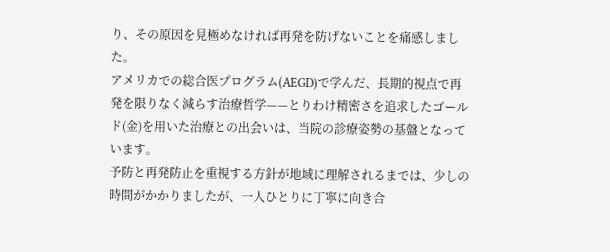り、その原因を見極めなければ再発を防げないことを痛感しました。
アメリカでの総合医プログラム(AEGD)で学んだ、長期的視点で再発を限りなく減らす治療哲学——とりわけ精密さを追求したゴールド(金)を用いた治療との出会いは、当院の診療姿勢の基盤となっています。
予防と再発防止を重視する方針が地域に理解されるまでは、少しの時間がかかりましたが、一人ひとりに丁寧に向き合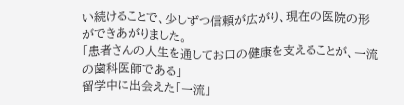い続けることで、少しずつ信頼が広がり、現在の医院の形ができあがりました。
「患者さんの人生を通してお口の健康を支えることが、一流の歯科医師である」
留学中に出会えた「一流」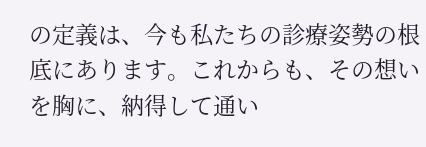の定義は、今も私たちの診療姿勢の根底にあります。これからも、その想いを胸に、納得して通い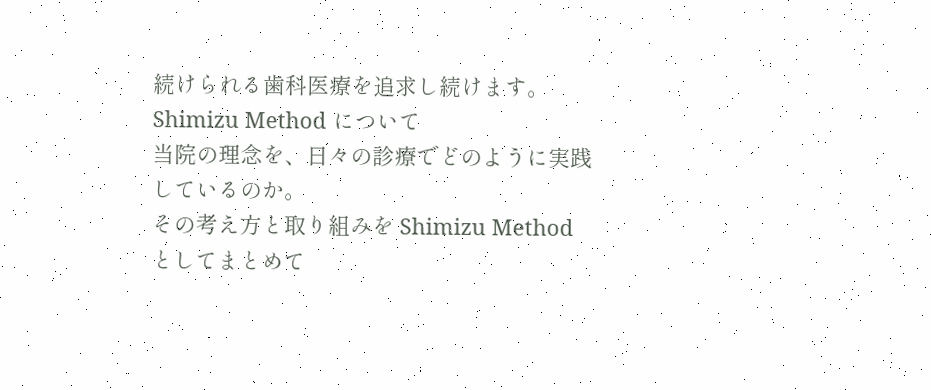続けられる歯科医療を追求し続けます。
Shimizu Method について
当院の理念を、日々の診療でどのように実践しているのか。
その考え方と取り組みを Shimizu Method としてまとめて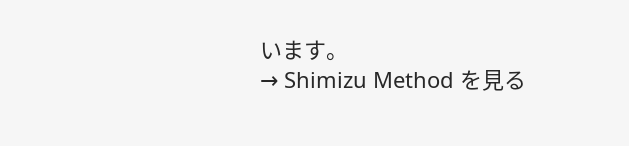います。
→ Shimizu Method を見る